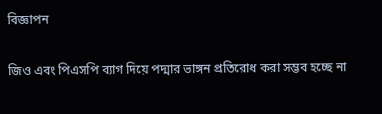বিজ্ঞাপন

জিও এবং পিএসপি ব্যাগ দিয়ে পদ্মার ভাঙ্গন প্রতিরোধ করা সম্ভব হচ্ছে না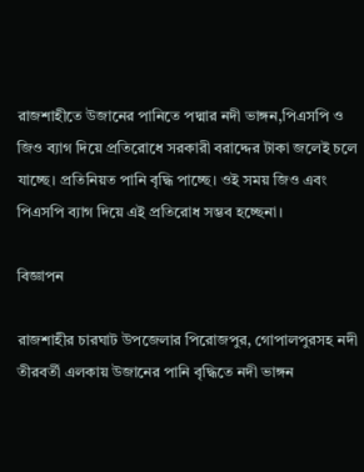রাজশাহীতে উজানের পানিতে পদ্মার নদী ভাঙ্গন,পিএসপি ও জিও ব্যাগ দিয়ে প্রতিরোধে সরকারী বরাদ্দের টাকা জলেই চলে যাচ্ছে। প্রতিনিয়ত পানি বৃদ্ধি পাচ্ছে। ওই সময় জিও এবং পিএসপি ব্যাগ দিয়ে এই প্রতিরোধ সম্ভব হচ্ছেনা।

বিজ্ঞাপন

রাজশাহীর চারঘাট উপজেলার পিরোজপুর, গোপালপুরসহ নদী তীরবর্তী এলকায় উজানের পানি বৃদ্ধিতে নদী ভাঙ্গন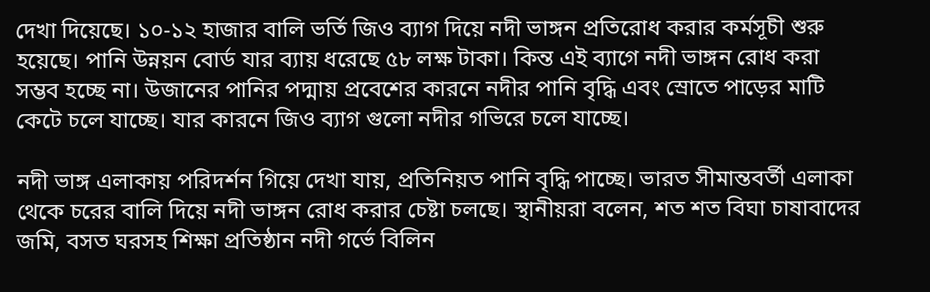দেখা দিয়েছে। ১০-১২ হাজার বালি ভর্তি জিও ব্যাগ দিয়ে নদী ভাঙ্গন প্রতিরোধ করার কর্মসূচী শুরু হয়েছে। পানি উন্নয়ন বোর্ড যার ব্যায় ধরেছে ৫৮ লক্ষ টাকা। কিন্ত এই ব্যাগে নদী ভাঙ্গন রোধ করা সম্ভব হচ্ছে না। উজানের পানির পদ্মায় প্রবেশের কারনে নদীর পানি বৃদ্ধি এবং স্রোতে পাড়ের মাটি কেটে চলে যাচ্ছে। যার কারনে জিও ব্যাগ গুলো নদীর গভিরে চলে যাচ্ছে।

নদী ভাঙ্গ এলাকায় পরিদর্শন গিয়ে দেখা যায়, প্রতিনিয়ত পানি বৃদ্ধি পাচ্ছে। ভারত সীমান্তবর্তী এলাকা থেকে চরের বালি দিয়ে নদী ভাঙ্গন রোধ করার চেষ্টা চলছে। স্থানীয়রা বলেন, শত শত বিঘা চাষাবাদের জমি, বসত ঘরসহ শিক্ষা প্রতিষ্ঠান নদী গর্ভে বিলিন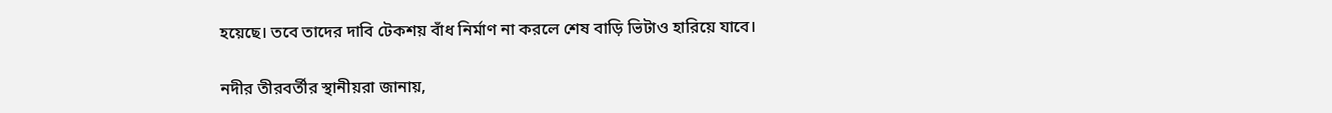হয়েছে। তবে তাদের দাবি টেকশয় বাঁধ নির্মাণ না করলে শেষ বাড়ি ভিটাও হারিয়ে যাবে।

নদীর তীরবর্তীর স্থানীয়রা জানায়,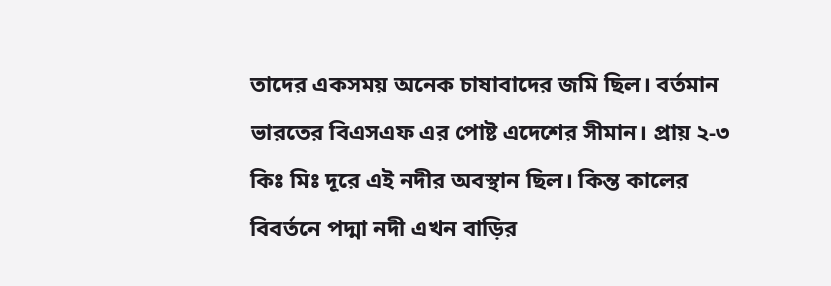তাদের একসময় অনেক চাষাবাদের জমি ছিল। বর্তমান ভারতের বিএসএফ এর পোষ্ট এদেশের সীমান। প্রায় ২-৩ কিঃ মিঃ দূরে এই নদীর অবস্থান ছিল। কিন্ত কালের বিবর্তনে পদ্মা নদী এখন বাড়ির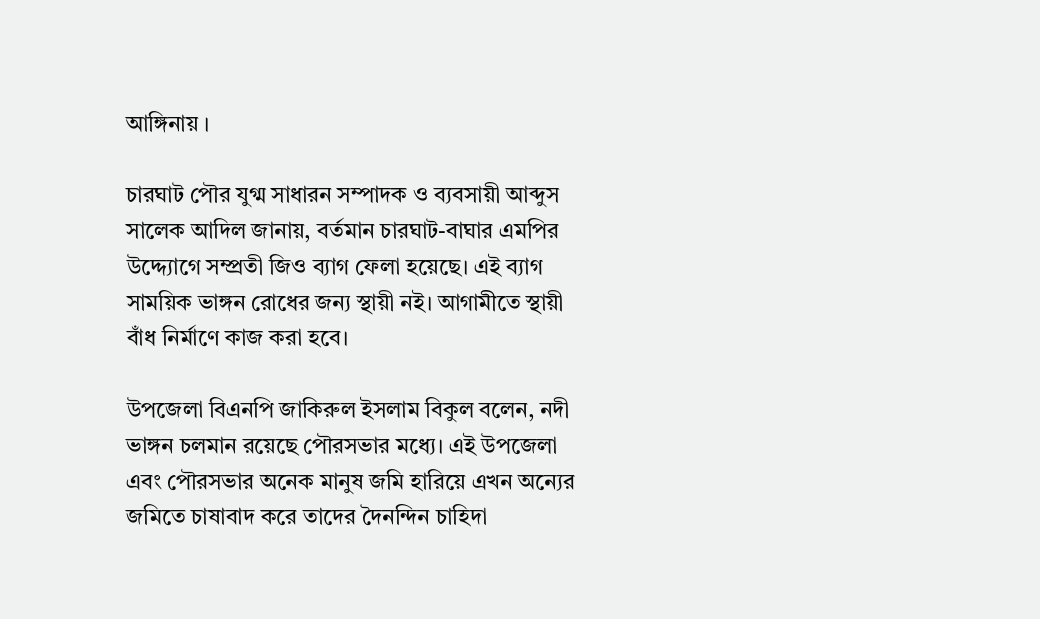আঙ্গিনায় ।

চারঘাট পৌর যুগ্ম সাধারন সম্পাদক ও ব্যবসায়ী আব্দুস সালেক আদিল জানায়, বর্তমান চারঘাট-বাঘার এমপির উদ্দ্যোগে সম্প্রতী জিও ব্যাগ ফেলা হয়েছে। এই ব্যাগ সাময়িক ভাঙ্গন রোধের জন্য স্থায়ী নই। আগামীতে স্থায়ী বাঁধ নির্মাণে কাজ করা হবে।

উপজেলা বিএনপি জাকিরুল ইসলাম বিকুল বলেন, নদী ভাঙ্গন চলমান রয়েছে পৌরসভার মধ্যে। এই উপজেলা এবং পৌরসভার অনেক মানুষ জমি হারিয়ে এখন অন্যের জমিতে চাষাবাদ করে তাদের দৈনন্দিন চাহিদা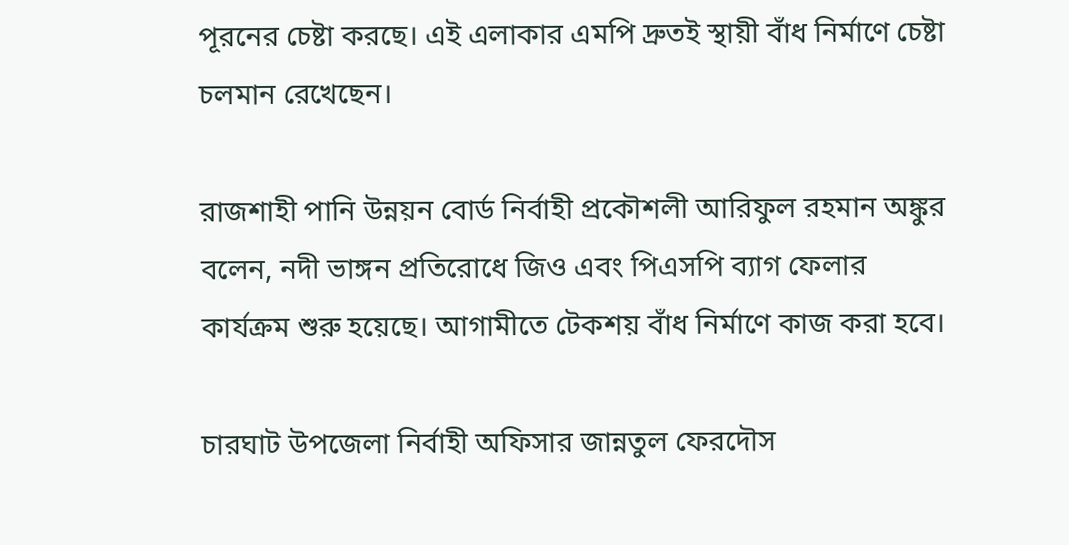পূরনের চেষ্টা করছে। এই এলাকার এমপি দ্রুতই স্থায়ী বাঁধ নির্মাণে চেষ্টা চলমান রেখেছেন।

রাজশাহী পানি উন্নয়ন বোর্ড নির্বাহী প্রকৌশলী আরিফুল রহমান অঙ্কুর বলেন, নদী ভাঙ্গন প্রতিরোধে জিও এবং পিএসপি ব্যাগ ফেলার কার্যক্রম শুরু হয়েছে। আগামীতে টেকশয় বাঁধ নির্মাণে কাজ করা হবে।

চারঘাট উপজেলা নির্বাহী অফিসার জান্নতুল ফেরদৌস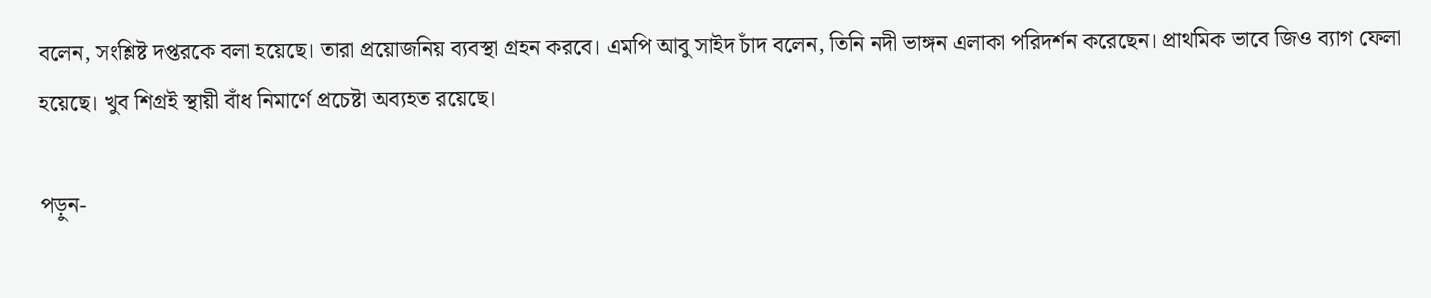বলেন, সংশ্লিষ্ট দপ্তরকে বলা হয়েছে। তারা প্রয়োজনিয় ব্যবস্থা গ্রহন করবে। এমপি আবু সাইদ চাঁদ বলেন, তিনি নদী ভাঙ্গন এলাকা পরিদর্শন করেছেন। প্রাথমিক ভাবে জিও ব্যাগ ফেলা হয়েছে। খুব শিগ্রই স্থায়ী বাঁধ নিমার্ণে প্রচেষ্টা অব্যহত রয়েছে।

পড়ুন-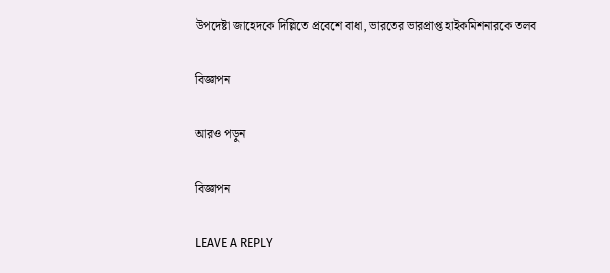উপদেষ্টা জাহেদকে দিল্লিতে প্রবেশে বাধা, ভারতের ভারপ্রাপ্ত হাইকমিশনারকে তলব

বিজ্ঞাপন

আরও পড়ুন

বিজ্ঞাপন

LEAVE A REPLY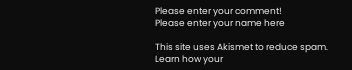Please enter your comment!
Please enter your name here

This site uses Akismet to reduce spam. Learn how your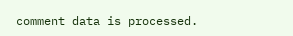comment data is processed.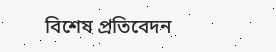বিশেষ প্রতিবেদন